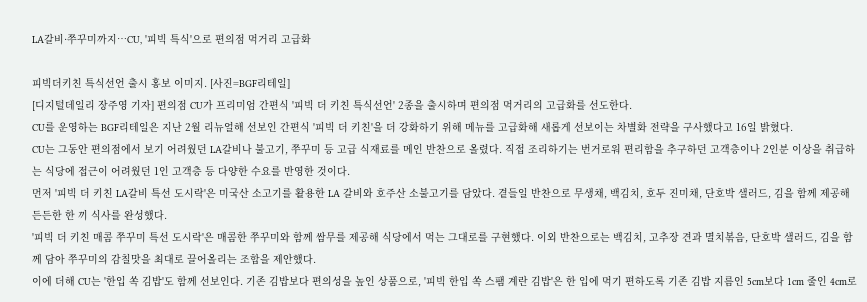LA갈비·쭈꾸미까지…CU, '피빅 특식'으로 편의점 먹거리 고급화

피빅더키친 특식선언 출시 홍보 이미지. [사진=BGF리테일]
[디지털데일리 장주영 기자] 편의점 CU가 프리미엄 간편식 '피빅 더 키친 특식선언' 2종을 출시하며 편의점 먹거리의 고급화를 선도한다.
CU를 운영하는 BGF리테일은 지난 2월 리뉴얼해 선보인 간편식 '피빅 더 키친'을 더 강화하기 위해 메뉴를 고급화해 새롭게 선보이는 차별화 전략을 구사했다고 16일 밝혔다.
CU는 그동안 편의점에서 보기 어려웠던 LA갈비나 불고기, 쭈꾸미 등 고급 식재료를 메인 반찬으로 올렸다. 직접 조리하기는 번거로워 편리함을 추구하던 고객층이나 2인분 이상을 취급하는 식당에 접근이 어려웠던 1인 고객층 등 다양한 수요를 반영한 것이다.
먼저 '피빅 더 키친 LA갈비 특선 도시락'은 미국산 소고기를 활용한 LA 갈비와 호주산 소불고기를 담았다. 곁들일 반찬으로 무생채, 백김치, 호두 진미채, 단호박 샐러드, 김을 함께 제공해 든든한 한 끼 식사를 완성했다.
'피빅 더 키친 매콤 쭈꾸미 특선 도시락'은 매콤한 쭈꾸미와 함께 쌈무를 제공해 식당에서 먹는 그대로를 구현했다. 이외 반찬으로는 백김치, 고추장 견과 멸치볶음, 단호박 샐러드, 김을 함께 담아 쭈꾸미의 감칠맛을 최대로 끌어올리는 조합을 제안했다.
이에 더해 CU는 '한입 쏙 김밥'도 함께 선보인다. 기존 김밥보다 편의성을 높인 상품으로, '피빅 한입 쏙 스팸 계란 김밥'은 한 입에 먹기 편하도록 기존 김밥 지름인 5cm보다 1cm 줄인 4cm로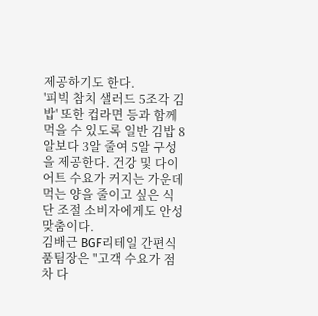제공하기도 한다.
'피빅 참치 샐러드 5조각 김밥' 또한 컵라면 등과 함께 먹을 수 있도록 일반 김밥 8알보다 3알 줄여 5알 구성을 제공한다. 건강 및 다이어트 수요가 커지는 가운데 먹는 양을 줄이고 싶은 식단 조절 소비자에게도 안성맞춤이다.
김배근 BGF리테일 간편식품팀장은 "고객 수요가 점차 다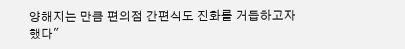양해지는 만큼 편의점 간편식도 진화를 거듭하고자 했다"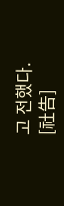고 전했다.
[社告]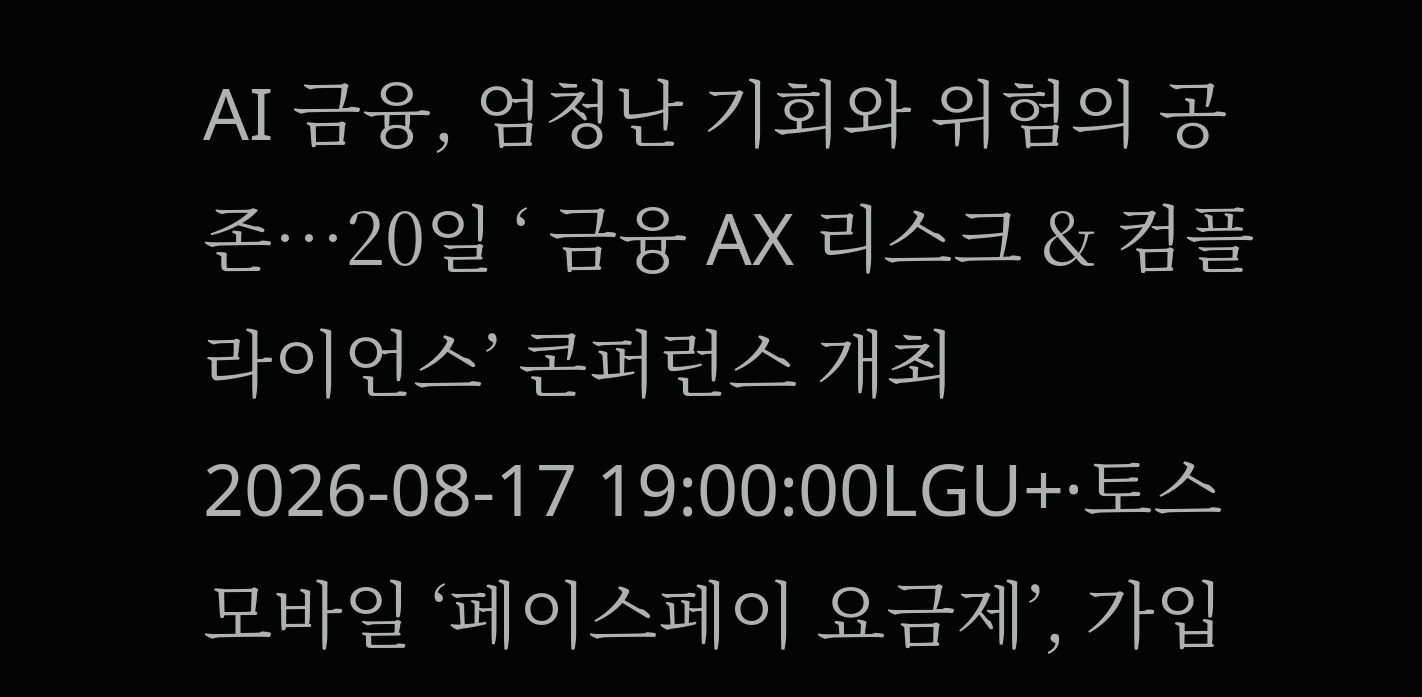AI 금융, 엄청난 기회와 위험의 공존…20일 ‘ 금융 AX 리스크 & 컴플라이언스’ 콘퍼런스 개최
2026-08-17 19:00:00LGU+·토스모바일 ‘페이스페이 요금제’, 가입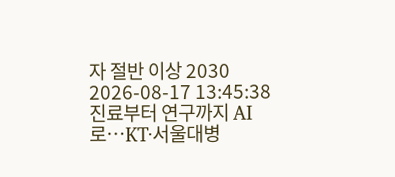자 절반 이상 2030
2026-08-17 13:45:38진료부터 연구까지 AI로…KT·서울대병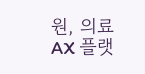원, 의료 AX 플랫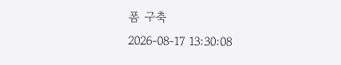폼 구축
2026-08-17 13:30:08